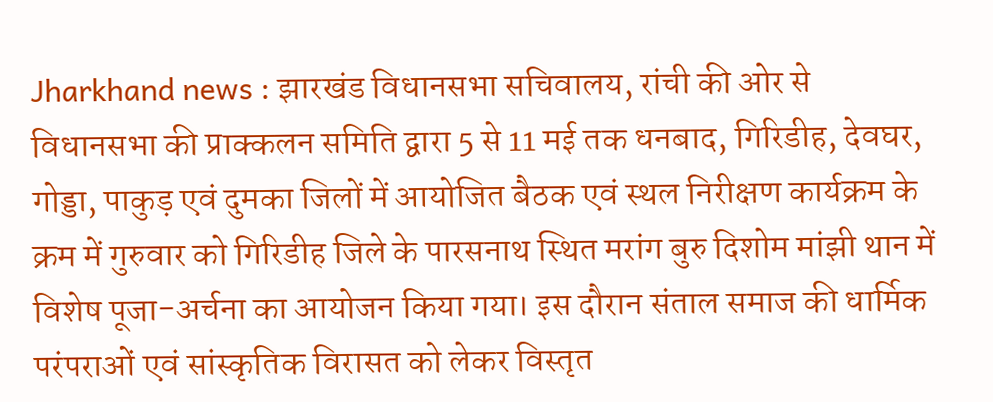Jharkhand news : झारखंड विधानसभा सचिवालय, रांची की ओर से विधानसभा की प्राक्कलन समिति द्वारा 5 से 11 मई तक धनबाद, गिरिडीह, देवघर, गोड्डा, पाकुड़ एवं दुमका जिलों में आयोजित बैठक एवं स्थल निरीक्षण कार्यक्रम के क्रम में गुरुवार को गिरिडीह जिले के पारसनाथ स्थित मरांग बुरु दिशोम मांझी थान में विशेष पूजा-अर्चना का आयोजन किया गया। इस दौरान संताल समाज की धार्मिक परंपराओं एवं सांस्कृतिक विरासत को लेकर विस्तृत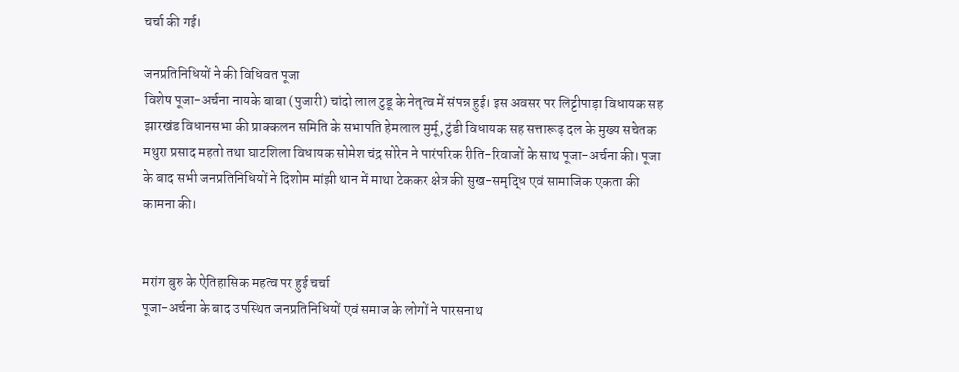चर्चा की गई।

जनप्रतिनिधियों ने की विधिवत पूजा
विशेष पूजा-अर्चना नायके बाबा (पुजारी) चांदो लाल टुडू के नेतृत्व में संपन्न हुई। इस अवसर पर लिट्टीपाड़ा विधायक सह झारखंड विधानसभा की प्राक्कलन समिति के सभापति हेमलाल मुर्मू, टुंडी विधायक सह सत्तारूढ़ दल के मुख्य सचेतक मथुरा प्रसाद महतो तथा घाटशिला विधायक सोमेश चंद्र सोरेन ने पारंपरिक रीति-रिवाजों के साथ पूजा-अर्चना की। पूजा के बाद सभी जनप्रतिनिधियों ने दिशोम मांझी थान में माथा टेककर क्षेत्र की सुख-समृद्धि एवं सामाजिक एकता की कामना की।


मरांग बुरु के ऐतिहासिक महत्व पर हुई चर्चा
पूजा-अर्चना के बाद उपस्थित जनप्रतिनिधियों एवं समाज के लोगों ने पारसनाथ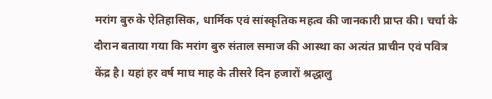मरांग बुरु के ऐतिहासिक, धार्मिक एवं सांस्कृतिक महत्व की जानकारी प्राप्त की। चर्चा के दौरान बताया गया कि मरांग बुरु संताल समाज की आस्था का अत्यंत प्राचीन एवं पवित्र केंद्र है। यहां हर वर्ष माघ माह के तीसरे दिन हजारों श्रद्धालु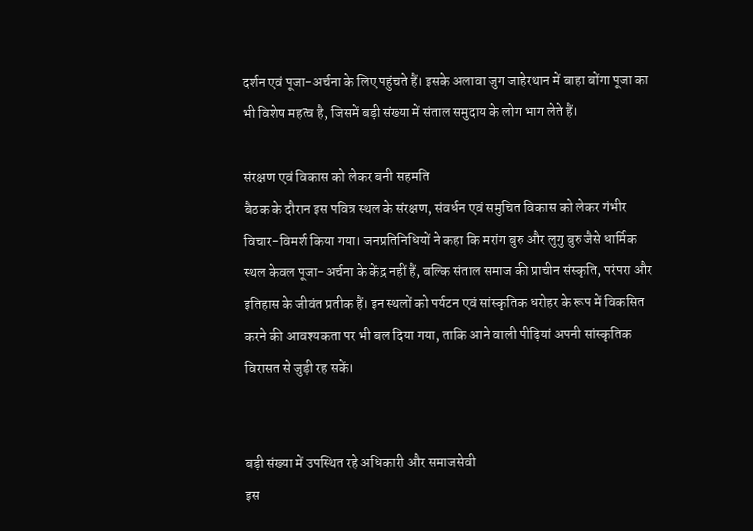दर्शन एवं पूजा-अर्चना के लिए पहुंचते हैं। इसके अलावा जुग जाहेरथान में बाहा बोंगा पूजा का भी विशेष महत्व है, जिसमें बड़ी संख्या में संताल समुदाय के लोग भाग लेते हैं।

संरक्षण एवं विकास को लेकर बनी सहमति
बैठक के दौरान इस पवित्र स्थल के संरक्षण, संवर्धन एवं समुचित विकास को लेकर गंभीर विचार-विमर्श किया गया। जनप्रतिनिधियों ने कहा कि मरांग बुरु और लुगु बुरु जैसे धार्मिक स्थल केवल पूजा-अर्चना के केंद्र नहीं हैं, बल्कि संताल समाज की प्राचीन संस्कृति, परंपरा और इतिहास के जीवंत प्रतीक हैं। इन स्थलों को पर्यटन एवं सांस्कृतिक धरोहर के रूप में विकसित करने की आवश्यकता पर भी बल दिया गया, ताकि आने वाली पीढ़ियां अपनी सांस्कृतिक विरासत से जुड़ी रह सकें।


बड़ी संख्या में उपस्थित रहे अधिकारी और समाजसेवी
इस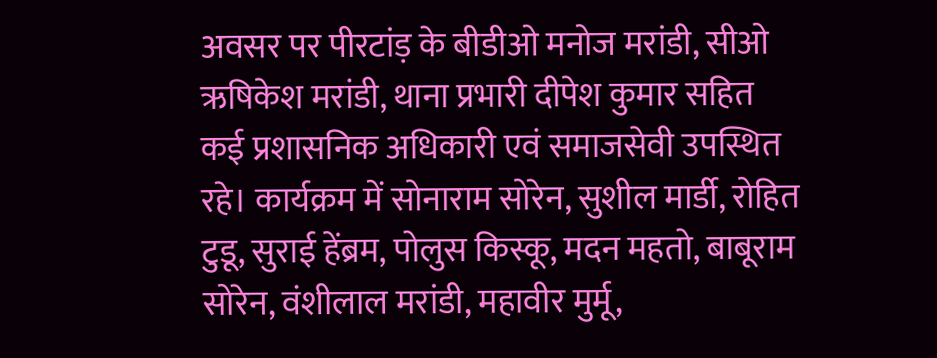अवसर पर पीरटांड़ के बीडीओ मनोज मरांडी, सीओ ऋषिकेश मरांडी, थाना प्रभारी दीपेश कुमार सहित कई प्रशासनिक अधिकारी एवं समाजसेवी उपस्थित रहे। कार्यक्रम में सोनाराम सोरेन, सुशील मार्डी, रोहित टुडू, सुराई हेंब्रम, पोलुस किस्कू, मदन महतो, बाबूराम सोरेन, वंशीलाल मरांडी, महावीर मुर्मू,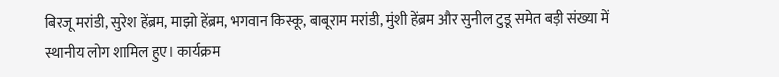बिरजू मरांडी, सुरेश हेंब्रम, माझो हेंब्रम, भगवान किस्कू, बाबूराम मरांडी, मुंशी हेंब्रम और सुनील टुडू समेत बड़ी संख्या में स्थानीय लोग शामिल हुए। कार्यक्रम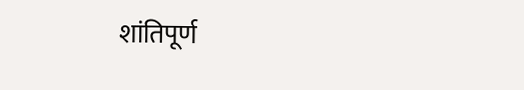शांतिपूर्ण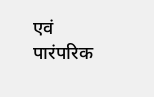एवं पारंपरिक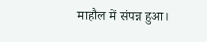माहौल में संपन्न हुआ।